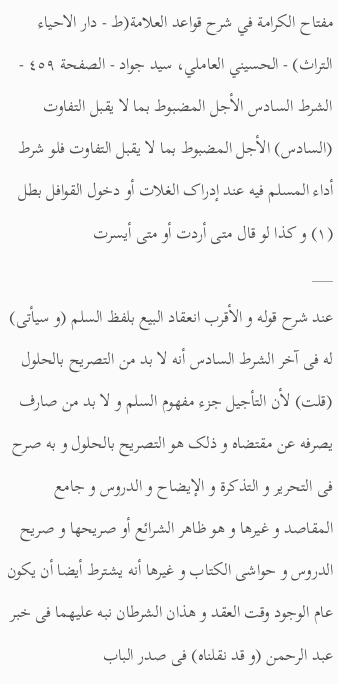مفتاح الکرامة في شرح قواعد العلامة(ط - دار الاحیاء التراث) - الحسیني العاملي، سید جواد - الصفحة ٤٥٩ - الشرط السادس الأجل المضبوط بما لا یقبل التفاوت
(السادس) الأجل المضبوط بما لا یقبل التفاوت فلو شرط أداء المسلم فیه عند إدراک الغلات أو دخول القوافل بطل (١) و کذا لو قال متی أردت أو متی أیسرت
___
عند شرح قوله و الأقرب انعقاد البیع بلفظ السلم (و سیأتی) له فی آخر الشرط السادس أنه لا بد من التصریح بالحلول (قلت) لأن التأجیل جزء مفهوم السلم و لا بد من صارف یصرفه عن مقتضاه و ذلک هو التصریح بالحلول و به صرح فی التحریر و التذکرة و الإیضاح و الدروس و جامع المقاصد و غیرها و هو ظاهر الشرائع أو صریحها و صریح الدروس و حواشی الکتاب و غیرها أنه یشترط أیضا أن یکون عام الوجود وقت العقد و هذان الشرطان نبه علیهما فی خبر عبد الرحمن (و قد نقلناه) فی صدر الباب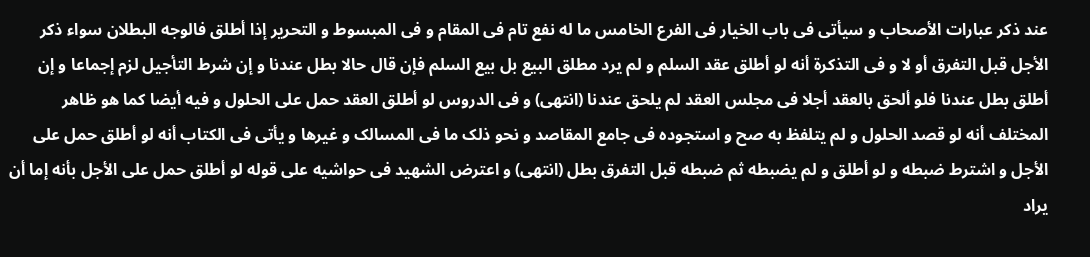عند ذکر عبارات الأصحاب و سیأتی فی باب الخیار فی الفرع الخامس ما له نفع تام فی المقام و فی المبسوط و التحریر إذا أطلق فالوجه البطلان سواء ذکر الأجل قبل التفرق أو لا و فی التذکرة أنه لو أطلق عقد السلم و لم یرد مطلق البیع بل بیع السلم فإن قال حالا بطل عندنا و إن شرط التأجیل لزم إجماعا و إن أطلق بطل عندنا فلو ألحق بالعقد أجلا فی مجلس العقد لم یلحق عندنا (انتهی) و فی الدروس لو أطلق العقد حمل علی الحلول و فیه أیضا کما هو ظاهر المختلف أنه لو قصد الحلول و لم یتلفظ به صح و استجوده فی جامع المقاصد و نحو ذلک ما فی المسالک و غیرها و یأتی فی الکتاب أنه لو أطلق حمل علی الأجل و اشترط ضبطه و لو أطلق و لم یضبطه ثم ضبطه قبل التفرق بطل (انتهی) و اعترض الشهید فی حواشیه علی قوله لو أطلق حمل علی الأجل بأنه إما أن یراد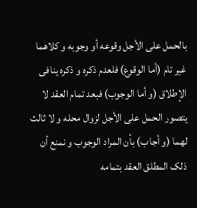بالحمل علی الأجل وقوعه أو وجوبه و کلاهما غیر تام (أما الوقوع) فلعدم ذکره و ذکره ینافی الإطلاق (و أما الوجوب) فبعد تمام العقد لا یتصور الحمل علی الأجل لزوال محله و لا ثالث لهما (و أجاب) بأن المراد الوجوب و نمنع أن ذلک المطلق العقد بتمامه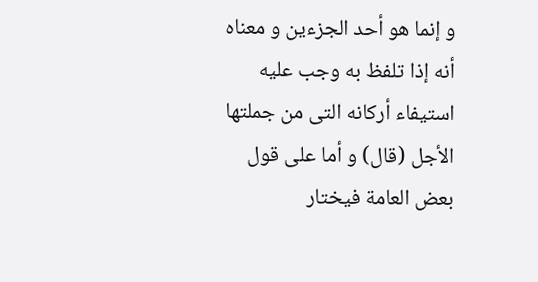و إنما هو أحد الجزءین و معناه أنه إذا تلفظ به وجب علیه استیفاء أرکانه التی من جملتها الأجل (قال) و أما علی قول بعض العامة فیختار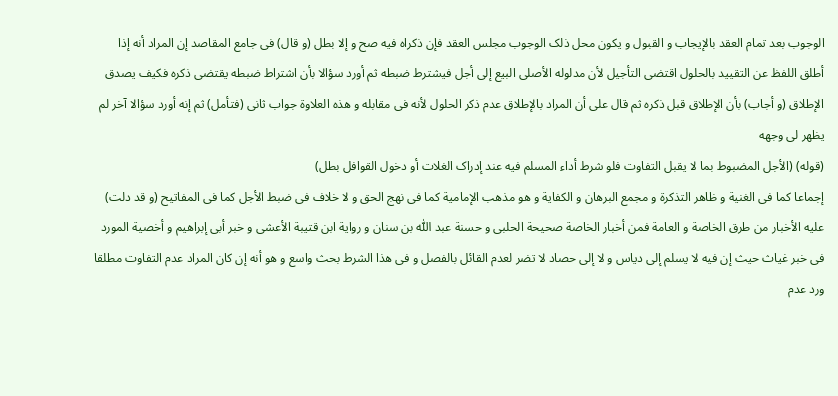الوجوب بعد تمام العقد بالإیجاب و القبول و یکون محل ذلک الوجوب مجلس العقد فإن ذکراه فیه صح و إلا بطل (و قال) فی جامع المقاصد إن المراد أنه إذا أطلق اللفظ عن التقیید بالحلول اقتضی التأجیل لأن مدلوله الأصلی البیع إلی أجل فیشترط ضبطه ثم أورد سؤالا بأن اشتراط ضبطه یقتضی ذکره فکیف یصدق الإطلاق (و أجاب) بأن الإطلاق قبل ذکره ثم قال علی أن المراد بالإطلاق عدم ذکر الحلول لأنه فی مقابله و هذه العلاوة جواب ثانی (فتأمل) ثم إنه أورد سؤالا آخر لم یظهر لی وجهه
(قوله) (الأجل المضبوط بما لا یقبل التفاوت فلو شرط أداء المسلم فیه عند إدراک الغلات أو دخول القوافل بطل)
إجماعا کما فی الغنیة و ظاهر التذکرة و مجمع البرهان و الکفایة و هو مذهب الإمامیة کما فی نهج الحق و لا خلاف فی ضبط الأجل کما فی المفاتیح (و قد دلت) علیه الأخبار من طرق الخاصة و العامة فمن أخبار الخاصة صحیحة الحلبی و حسنة عبد اللّٰه بن سنان و روایة ابن قتیبة الأعشی و خبر أبی إبراهیم و أخصیة المورد فی خبر غیاث حیث إن فیه لا یسلم إلی دیاس و لا إلی حصاد لا تضر لعدم القائل بالفصل و فی هذا الشرط بحث واسع و هو أنه إن کان المراد عدم التفاوت مطلقا ورد عدم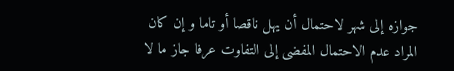جوازه إلی شهر لاحتمال أن یهل ناقصا أو تاما و إن کان المراد عدم الاحتمال المفضی إلی التفاوت عرفا جاز ما لا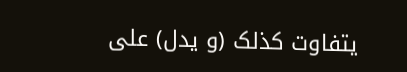یتفاوت کذلک (و یدل) علی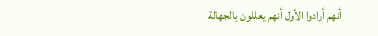أنهم أرادوا الأول أنهم یعللون بالجهالة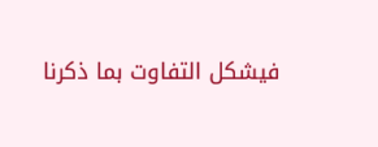فیشکل التفاوت بما ذکرنا